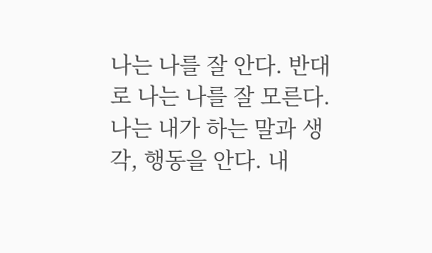나는 나를 잘 안다. 반대로 나는 나를 잘 모른다. 나는 내가 하는 말과 생각, 행동을 안다. 내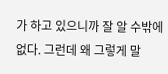가 하고 있으니까 잘 알 수밖에 없다. 그런데 왜 그렇게 말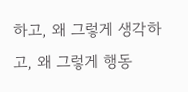하고, 왜 그렇게 생각하고, 왜 그렇게 행동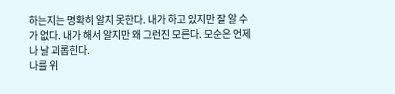하는지는 명확히 알지 못한다. 내가 하고 있지만 잘 알 수가 없다. 내가 해서 알지만 왜 그런진 모른다. 모순은 언제나 날 괴롭힌다.
나를 위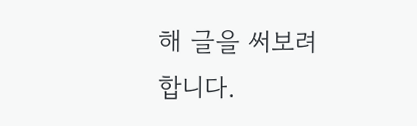해 글을 써보려 합니다.